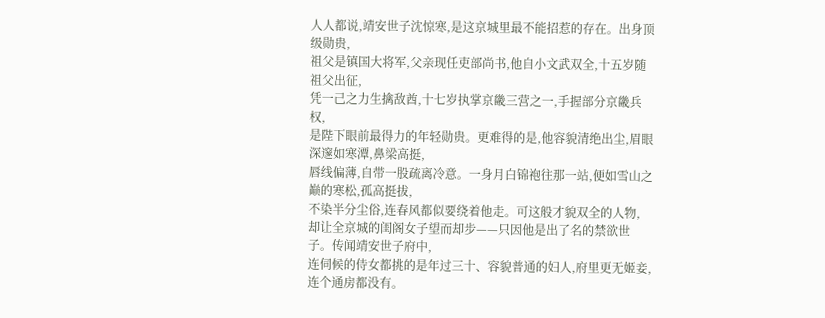人人都说,靖安世子沈惊寒,是这京城里最不能招惹的存在。出身顶级勋贵,
祖父是镇国大将军,父亲现任吏部尚书,他自小文武双全,十五岁随祖父出征,
凭一己之力生擒敌酋,十七岁执掌京畿三营之一,手握部分京畿兵权,
是陛下眼前最得力的年轻勋贵。更难得的是,他容貌清绝出尘,眉眼深邃如寒潭,鼻梁高挺,
唇线偏薄,自带一股疏离冷意。一身月白锦袍往那一站,便如雪山之巅的寒松,孤高挺拔,
不染半分尘俗,连春风都似要绕着他走。可这般才貌双全的人物,
却让全京城的闺阁女子望而却步——只因他是出了名的禁欲世子。传闻靖安世子府中,
连伺候的侍女都挑的是年过三十、容貌普通的妇人,府里更无姬妾,连个通房都没有。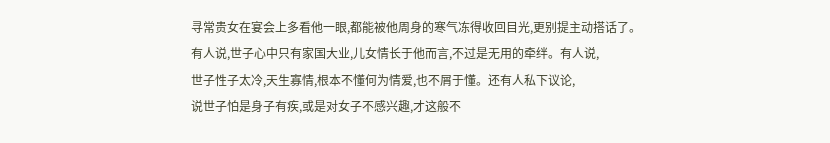寻常贵女在宴会上多看他一眼,都能被他周身的寒气冻得收回目光,更别提主动搭话了。
有人说,世子心中只有家国大业,儿女情长于他而言,不过是无用的牵绊。有人说,
世子性子太冷,天生寡情,根本不懂何为情爱,也不屑于懂。还有人私下议论,
说世子怕是身子有疾,或是对女子不感兴趣,才这般不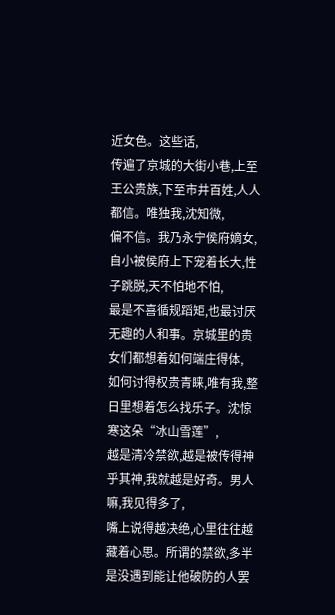近女色。这些话,
传遍了京城的大街小巷,上至王公贵族,下至市井百姓,人人都信。唯独我,沈知微,
偏不信。我乃永宁侯府嫡女,自小被侯府上下宠着长大,性子跳脱,天不怕地不怕,
最是不喜循规蹈矩,也最讨厌无趣的人和事。京城里的贵女们都想着如何端庄得体,
如何讨得权贵青睐,唯有我,整日里想着怎么找乐子。沈惊寒这朵“冰山雪莲”,
越是清冷禁欲,越是被传得神乎其神,我就越是好奇。男人嘛,我见得多了,
嘴上说得越决绝,心里往往越藏着心思。所谓的禁欲,多半是没遇到能让他破防的人罢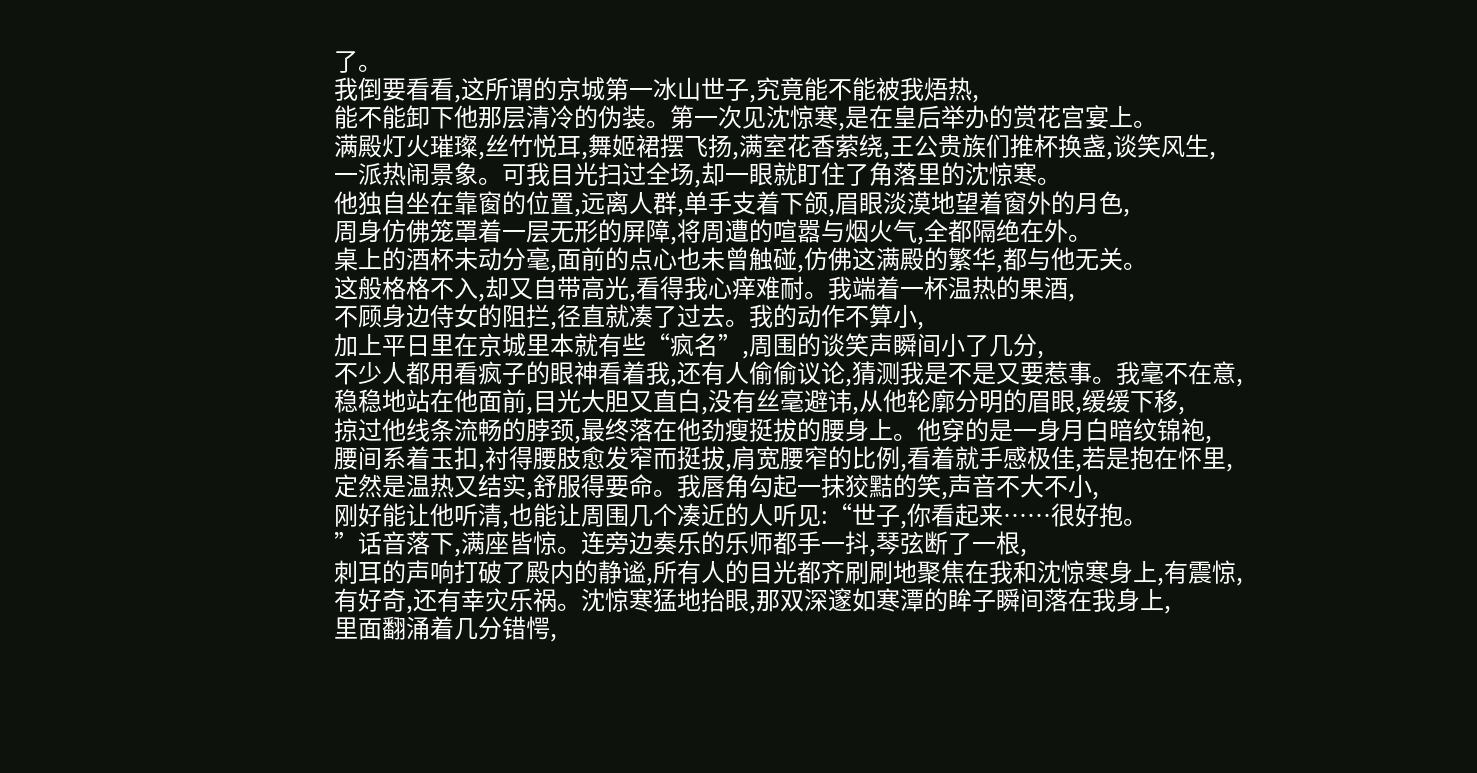了。
我倒要看看,这所谓的京城第一冰山世子,究竟能不能被我焐热,
能不能卸下他那层清冷的伪装。第一次见沈惊寒,是在皇后举办的赏花宫宴上。
满殿灯火璀璨,丝竹悦耳,舞姬裙摆飞扬,满室花香萦绕,王公贵族们推杯换盏,谈笑风生,
一派热闹景象。可我目光扫过全场,却一眼就盯住了角落里的沈惊寒。
他独自坐在靠窗的位置,远离人群,单手支着下颌,眉眼淡漠地望着窗外的月色,
周身仿佛笼罩着一层无形的屏障,将周遭的喧嚣与烟火气,全都隔绝在外。
桌上的酒杯未动分毫,面前的点心也未曾触碰,仿佛这满殿的繁华,都与他无关。
这般格格不入,却又自带高光,看得我心痒难耐。我端着一杯温热的果酒,
不顾身边侍女的阻拦,径直就凑了过去。我的动作不算小,
加上平日里在京城里本就有些“疯名”,周围的谈笑声瞬间小了几分,
不少人都用看疯子的眼神看着我,还有人偷偷议论,猜测我是不是又要惹事。我毫不在意,
稳稳地站在他面前,目光大胆又直白,没有丝毫避讳,从他轮廓分明的眉眼,缓缓下移,
掠过他线条流畅的脖颈,最终落在他劲瘦挺拔的腰身上。他穿的是一身月白暗纹锦袍,
腰间系着玉扣,衬得腰肢愈发窄而挺拔,肩宽腰窄的比例,看着就手感极佳,若是抱在怀里,
定然是温热又结实,舒服得要命。我唇角勾起一抹狡黠的笑,声音不大不小,
刚好能让他听清,也能让周围几个凑近的人听见:“世子,你看起来……很好抱。
”话音落下,满座皆惊。连旁边奏乐的乐师都手一抖,琴弦断了一根,
刺耳的声响打破了殿内的静谧,所有人的目光都齐刷刷地聚焦在我和沈惊寒身上,有震惊,
有好奇,还有幸灾乐祸。沈惊寒猛地抬眼,那双深邃如寒潭的眸子瞬间落在我身上,
里面翻涌着几分错愕,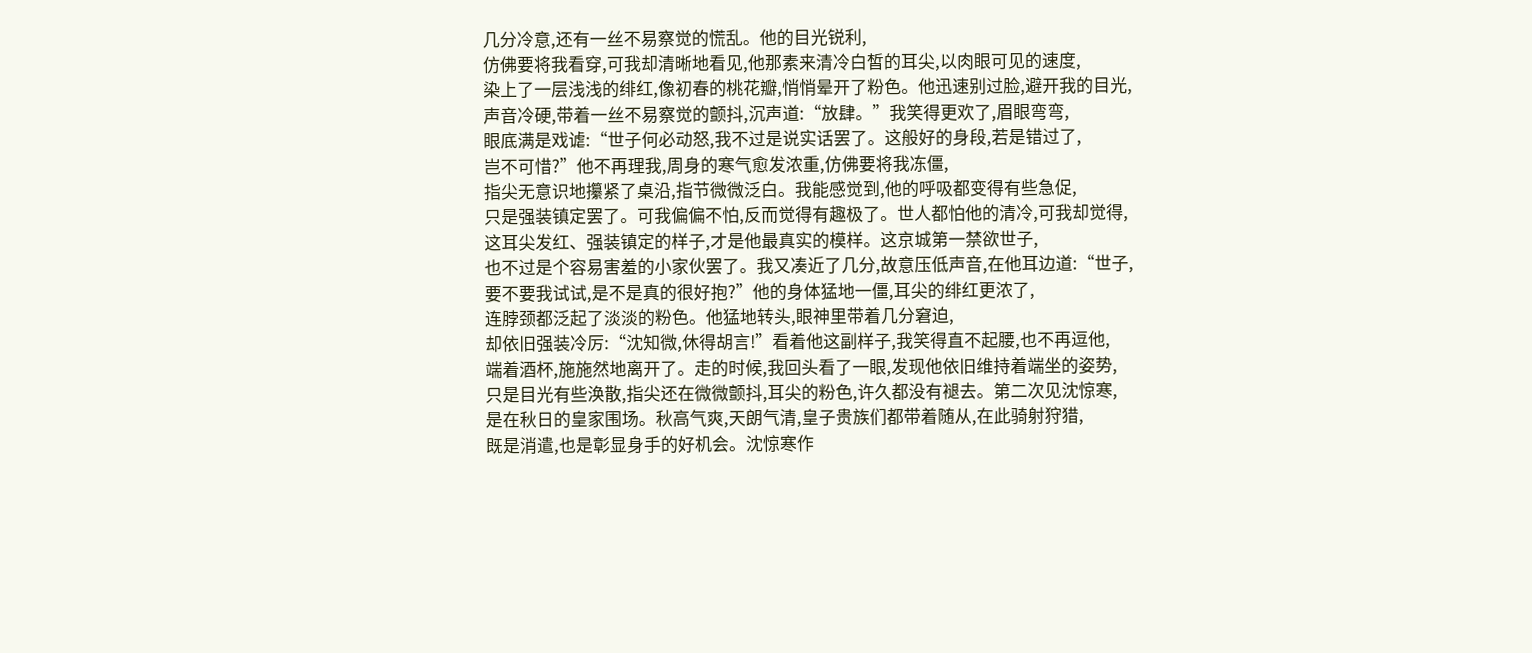几分冷意,还有一丝不易察觉的慌乱。他的目光锐利,
仿佛要将我看穿,可我却清晰地看见,他那素来清冷白皙的耳尖,以肉眼可见的速度,
染上了一层浅浅的绯红,像初春的桃花瓣,悄悄晕开了粉色。他迅速别过脸,避开我的目光,
声音冷硬,带着一丝不易察觉的颤抖,沉声道:“放肆。”我笑得更欢了,眉眼弯弯,
眼底满是戏谑:“世子何必动怒,我不过是说实话罢了。这般好的身段,若是错过了,
岂不可惜?”他不再理我,周身的寒气愈发浓重,仿佛要将我冻僵,
指尖无意识地攥紧了桌沿,指节微微泛白。我能感觉到,他的呼吸都变得有些急促,
只是强装镇定罢了。可我偏偏不怕,反而觉得有趣极了。世人都怕他的清冷,可我却觉得,
这耳尖发红、强装镇定的样子,才是他最真实的模样。这京城第一禁欲世子,
也不过是个容易害羞的小家伙罢了。我又凑近了几分,故意压低声音,在他耳边道:“世子,
要不要我试试,是不是真的很好抱?”他的身体猛地一僵,耳尖的绯红更浓了,
连脖颈都泛起了淡淡的粉色。他猛地转头,眼神里带着几分窘迫,
却依旧强装冷厉:“沈知微,休得胡言!”看着他这副样子,我笑得直不起腰,也不再逗他,
端着酒杯,施施然地离开了。走的时候,我回头看了一眼,发现他依旧维持着端坐的姿势,
只是目光有些涣散,指尖还在微微颤抖,耳尖的粉色,许久都没有褪去。第二次见沈惊寒,
是在秋日的皇家围场。秋高气爽,天朗气清,皇子贵族们都带着随从,在此骑射狩猎,
既是消遣,也是彰显身手的好机会。沈惊寒作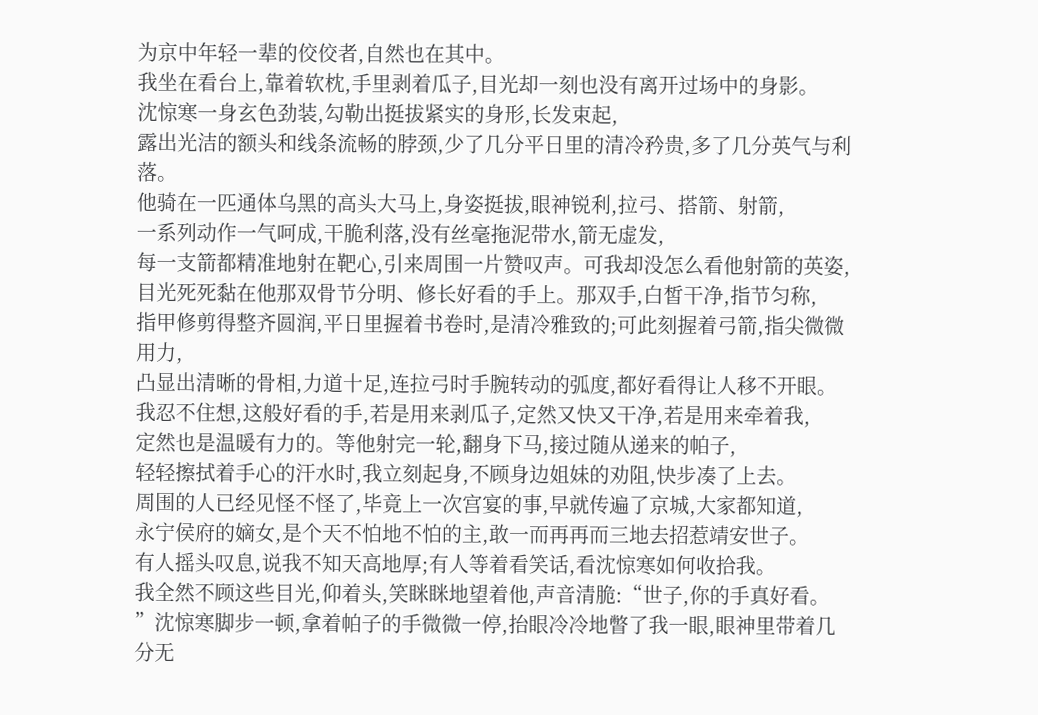为京中年轻一辈的佼佼者,自然也在其中。
我坐在看台上,靠着软枕,手里剥着瓜子,目光却一刻也没有离开过场中的身影。
沈惊寒一身玄色劲装,勾勒出挺拔紧实的身形,长发束起,
露出光洁的额头和线条流畅的脖颈,少了几分平日里的清冷矜贵,多了几分英气与利落。
他骑在一匹通体乌黑的高头大马上,身姿挺拔,眼神锐利,拉弓、搭箭、射箭,
一系列动作一气呵成,干脆利落,没有丝毫拖泥带水,箭无虚发,
每一支箭都精准地射在靶心,引来周围一片赞叹声。可我却没怎么看他射箭的英姿,
目光死死黏在他那双骨节分明、修长好看的手上。那双手,白皙干净,指节匀称,
指甲修剪得整齐圆润,平日里握着书卷时,是清冷雅致的;可此刻握着弓箭,指尖微微用力,
凸显出清晰的骨相,力道十足,连拉弓时手腕转动的弧度,都好看得让人移不开眼。
我忍不住想,这般好看的手,若是用来剥瓜子,定然又快又干净,若是用来牵着我,
定然也是温暖有力的。等他射完一轮,翻身下马,接过随从递来的帕子,
轻轻擦拭着手心的汗水时,我立刻起身,不顾身边姐妹的劝阻,快步凑了上去。
周围的人已经见怪不怪了,毕竟上一次宫宴的事,早就传遍了京城,大家都知道,
永宁侯府的嫡女,是个天不怕地不怕的主,敢一而再再而三地去招惹靖安世子。
有人摇头叹息,说我不知天高地厚;有人等着看笑话,看沈惊寒如何收拾我。
我全然不顾这些目光,仰着头,笑眯眯地望着他,声音清脆:“世子,你的手真好看。
”沈惊寒脚步一顿,拿着帕子的手微微一停,抬眼冷冷地瞥了我一眼,眼神里带着几分无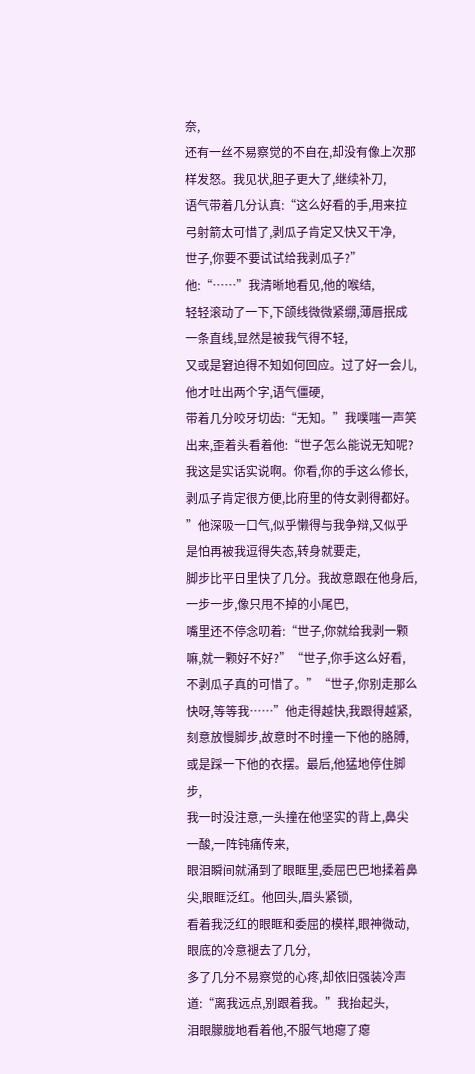奈,
还有一丝不易察觉的不自在,却没有像上次那样发怒。我见状,胆子更大了,继续补刀,
语气带着几分认真:“这么好看的手,用来拉弓射箭太可惜了,剥瓜子肯定又快又干净,
世子,你要不要试试给我剥瓜子?”他:“……”我清晰地看见,他的喉结,
轻轻滚动了一下,下颌线微微紧绷,薄唇抿成一条直线,显然是被我气得不轻,
又或是窘迫得不知如何回应。过了好一会儿,他才吐出两个字,语气僵硬,
带着几分咬牙切齿:“无知。”我噗嗤一声笑出来,歪着头看着他:“世子怎么能说无知呢?
我这是实话实说啊。你看,你的手这么修长,剥瓜子肯定很方便,比府里的侍女剥得都好。
”他深吸一口气,似乎懒得与我争辩,又似乎是怕再被我逗得失态,转身就要走,
脚步比平日里快了几分。我故意跟在他身后,一步一步,像只甩不掉的小尾巴,
嘴里还不停念叨着:“世子,你就给我剥一颗嘛,就一颗好不好?”“世子,你手这么好看,
不剥瓜子真的可惜了。”“世子,你别走那么快呀,等等我……”他走得越快,我跟得越紧,
刻意放慢脚步,故意时不时撞一下他的胳膊,或是踩一下他的衣摆。最后,他猛地停住脚步,
我一时没注意,一头撞在他坚实的背上,鼻尖一酸,一阵钝痛传来,
眼泪瞬间就涌到了眼眶里,委屈巴巴地揉着鼻尖,眼眶泛红。他回头,眉头紧锁,
看着我泛红的眼眶和委屈的模样,眼神微动,眼底的冷意褪去了几分,
多了几分不易察觉的心疼,却依旧强装冷声道:“离我远点,别跟着我。”我抬起头,
泪眼朦胧地看着他,不服气地瘪了瘪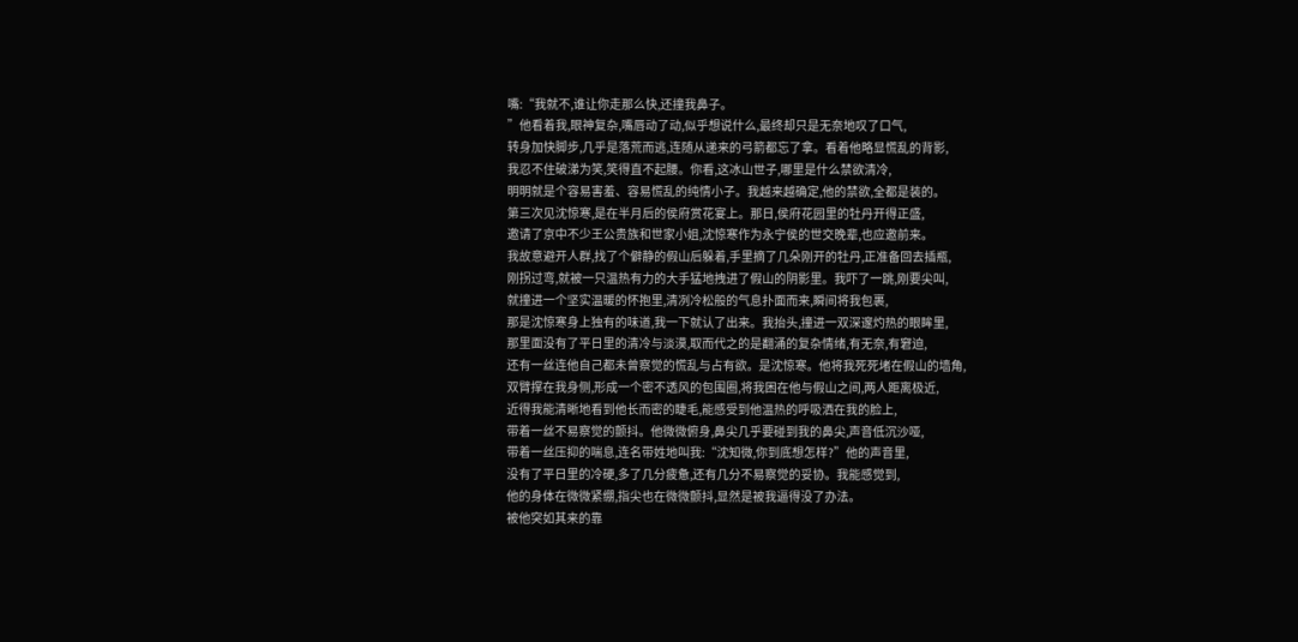嘴:“我就不,谁让你走那么快,还撞我鼻子。
”他看着我,眼神复杂,嘴唇动了动,似乎想说什么,最终却只是无奈地叹了口气,
转身加快脚步,几乎是落荒而逃,连随从递来的弓箭都忘了拿。看着他略显慌乱的背影,
我忍不住破涕为笑,笑得直不起腰。你看,这冰山世子,哪里是什么禁欲清冷,
明明就是个容易害羞、容易慌乱的纯情小子。我越来越确定,他的禁欲,全都是装的。
第三次见沈惊寒,是在半月后的侯府赏花宴上。那日,侯府花园里的牡丹开得正盛,
邀请了京中不少王公贵族和世家小姐,沈惊寒作为永宁侯的世交晚辈,也应邀前来。
我故意避开人群,找了个僻静的假山后躲着,手里摘了几朵刚开的牡丹,正准备回去插瓶,
刚拐过弯,就被一只温热有力的大手猛地拽进了假山的阴影里。我吓了一跳,刚要尖叫,
就撞进一个坚实温暖的怀抱里,清冽冷松般的气息扑面而来,瞬间将我包裹,
那是沈惊寒身上独有的味道,我一下就认了出来。我抬头,撞进一双深邃灼热的眼眸里,
那里面没有了平日里的清冷与淡漠,取而代之的是翻涌的复杂情绪,有无奈,有窘迫,
还有一丝连他自己都未曾察觉的慌乱与占有欲。是沈惊寒。他将我死死堵在假山的墙角,
双臂撑在我身侧,形成一个密不透风的包围圈,将我困在他与假山之间,两人距离极近,
近得我能清晰地看到他长而密的睫毛,能感受到他温热的呼吸洒在我的脸上,
带着一丝不易察觉的颤抖。他微微俯身,鼻尖几乎要碰到我的鼻尖,声音低沉沙哑,
带着一丝压抑的喘息,连名带姓地叫我:“沈知微,你到底想怎样?”他的声音里,
没有了平日里的冷硬,多了几分疲惫,还有几分不易察觉的妥协。我能感觉到,
他的身体在微微紧绷,指尖也在微微颤抖,显然是被我逼得没了办法。
被他突如其来的靠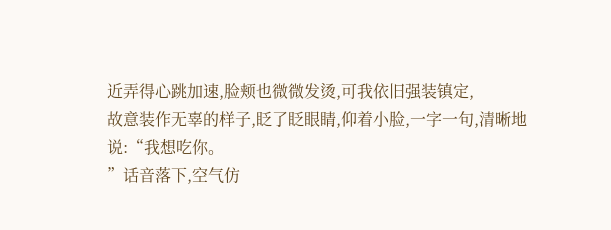近弄得心跳加速,脸颊也微微发烫,可我依旧强装镇定,
故意装作无辜的样子,眨了眨眼睛,仰着小脸,一字一句,清晰地说:“我想吃你。
”话音落下,空气仿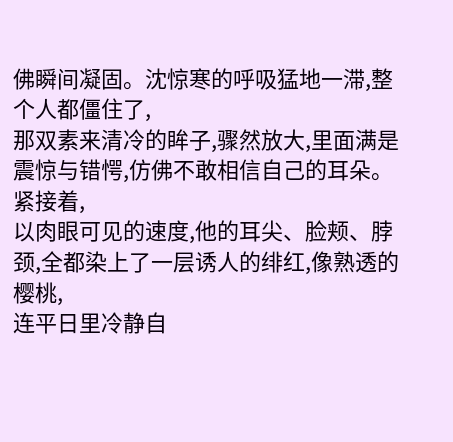佛瞬间凝固。沈惊寒的呼吸猛地一滞,整个人都僵住了,
那双素来清冷的眸子,骤然放大,里面满是震惊与错愕,仿佛不敢相信自己的耳朵。紧接着,
以肉眼可见的速度,他的耳尖、脸颊、脖颈,全都染上了一层诱人的绯红,像熟透的樱桃,
连平日里冷静自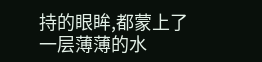持的眼眸,都蒙上了一层薄薄的水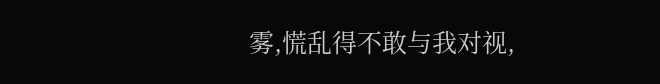雾,慌乱得不敢与我对视,